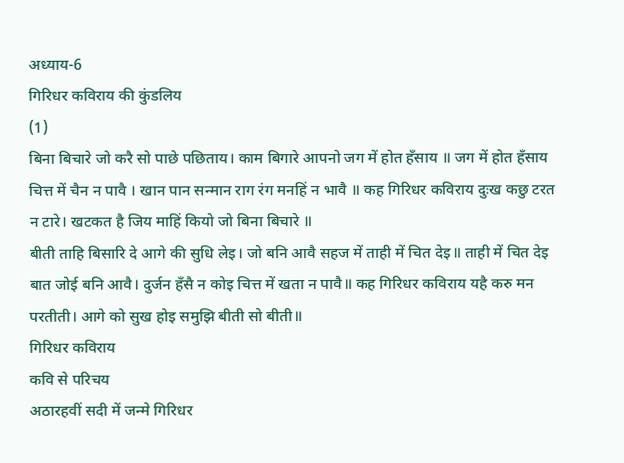अध्याय-6
गिरिधर कविराय की कुंडलिय
(1)
बिना बिचारे जो करै सो पाछे पछिताय। काम बिगारे आपनो जग में होत हँसाय ॥ जग में होत हँसाय चित्त में चैन न पावै । खान पान सन्मान राग रंग मनहिं न भावै ॥ कह गिरिधर कविराय दुःख कछु टरत न टारे। खटकत है जिय माहिं कियो जो बिना बिचारे ॥
बीती ताहि बिसारि दे आगे की सुधि लेइ। जो बनि आवै सहज में ताही में चित देइ॥ ताही में चित देइ बात जोई बनि आवै। दुर्जन हँसै न कोइ चित्त में खता न पावै॥ कह गिरिधर कविराय यहै करु मन परतीती। आगे को सुख होइ समुझि बीती सो बीती॥
गिरिधर कविराय
कवि से परिचय
अठारहवीं सदी में जन्मे गिरिधर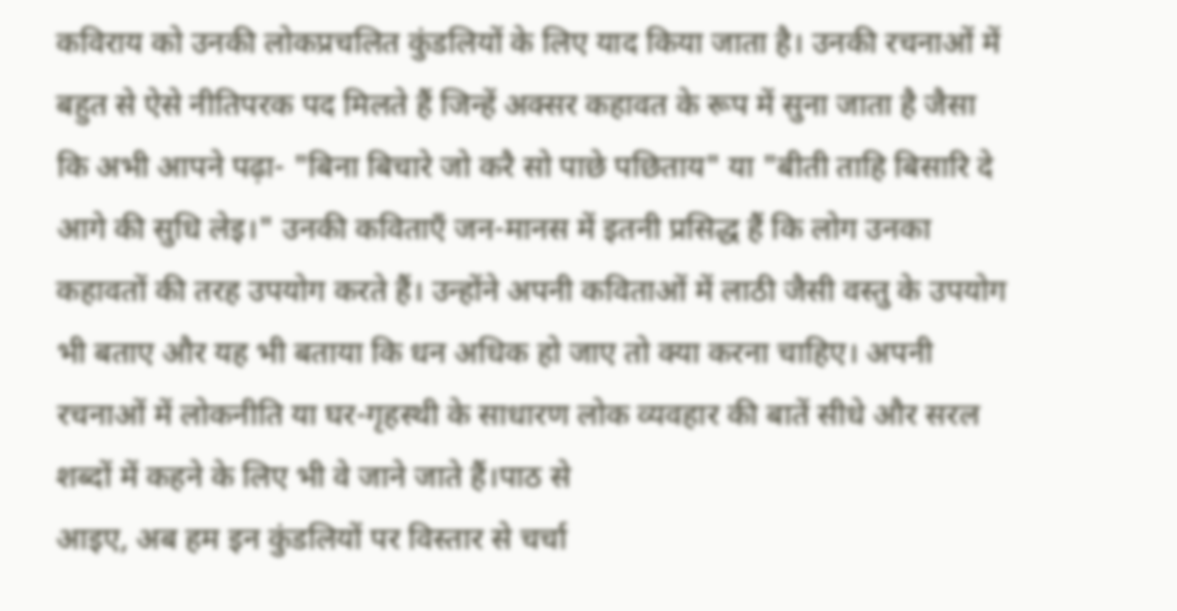कविराय को उनकी लोकप्रचलित कुंडलियों के लिए याद किया जाता है। उनकी रचनाओं में बहुत से ऐसे नीतिपरक पद मिलते हैं जिन्हें अक्सर कहावत के रूप में सुना जाता है जैसा कि अभी आपने पढ़ा- "बिना बिचारे जो करै सो पाछे पछिताय" या "बीती ताहि बिसारि दे आगे की सुधि लेइ।" उनकी कविताएँ जन-मानस में इतनी प्रसिद्ध हैं कि लोग उनका कहावतों की तरह उपयोग करते हैं। उन्होंने अपनी कविताओं में लाठी जैसी वस्तु के उपयोग भी बताए और यह भी बताया कि धन अधिक हो जाए तो क्या करना चाहिए। अपनी रचनाओं में लोकनीति या घर-गृहस्थी के साधारण लोक व्यवहार की बातें सीधे और सरल शब्दों में कहने के लिए भी वे जाने जाते हैं।पाठ से
आइए, अब हम इन कुंडलियों पर विस्तार से चर्चा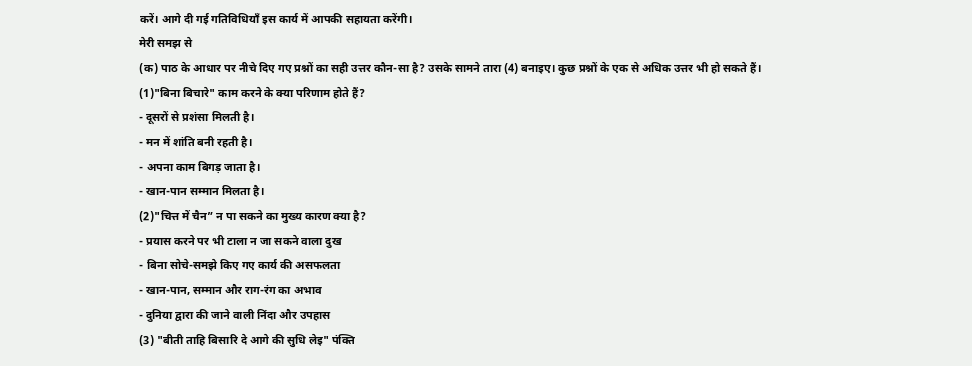करें। आगे दी गई गतिविधियाँ इस कार्य में आपकी सहायता करेंगी।
मेरी समझ से
(क) पाठ के आधार पर नीचे दिए गए प्रश्नों का सही उत्तर कौन-सा है? उसके सामने तारा (4) बनाइए। कुछ प्रश्नों के एक से अधिक उत्तर भी हो सकते हैं।
(1)"बिना बिचारे" काम करने के क्या परिणाम होते हैं?
- दूसरों से प्रशंसा मिलती है।
- मन में शांति बनी रहती है।
- अपना काम बिगड़ जाता है।
- खान-पान सम्मान मिलता है।
(2)"चित्त में चैन” न पा सकने का मुख्य कारण क्या है?
- प्रयास करने पर भी टाला न जा सकने वाला दुख
- बिना सोचे-समझे किए गए कार्य की असफलता
- खान-पान, सम्मान और राग-रंग का अभाव
- दुनिया द्वारा की जाने वाली निंदा और उपहास
(3) "बीती ताहि बिसारि दे आगे की सुधि लेइ" पंक्ति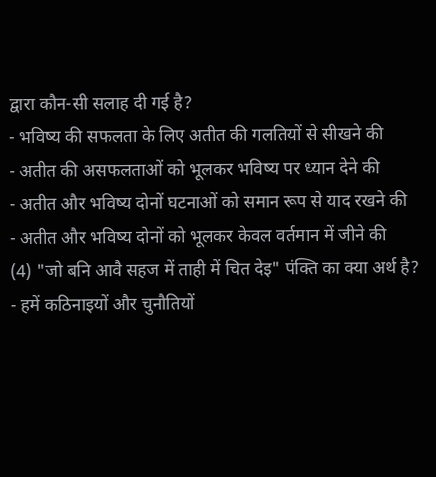द्वारा कौन-सी सलाह दी गई है?
- भविष्य की सफलता के लिए अतीत की गलतियों से सीखने की
- अतीत की असफलताओं को भूलकर भविष्य पर ध्यान देने की
- अतीत और भविष्य दोनों घटनाओं को समान रूप से याद रखने की
- अतीत और भविष्य दोनों को भूलकर केवल वर्तमान में जीने की
(4) "जो बनि आवै सहज में ताही में चित देइ" पंक्ति का क्या अर्थ है?
- हमें कठिनाइयों और चुनौतियों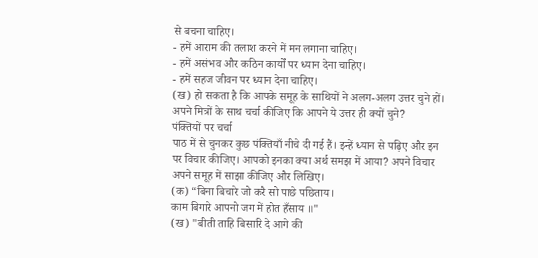से बचना चाहिए।
- हमें आराम की तलाश करने में मन लगाना चाहिए।
- हमें असंभव और कठिन कार्यों पर ध्यान देना चाहिए।
- हमें सहज जीवन पर ध्यान देना चाहिए।
(ख) हो सकता है कि आपके समूह के साथियों ने अलग-अलग उत्तर चुने हों। अपने मित्रों के साथ चर्चा कीजिए कि आपने ये उत्तर ही क्यों चुने?
पंक्तियों पर चर्चा
पाठ में से चुनकर कुछ पंक्तियाँ नीचे दी गई हैं। इन्हें ध्यान से पढ़िए और इन पर विचार कीजिए। आपको इनका क्या अर्थ समझ में आया? अपने विचार अपने समूह में साझा कीजिए और लिखिए।
(क) “बिना बिचारे जो करै सो पाछे पछिताय।
काम बिगारे आपनो जग में होत हँसाय ॥"
(ख) "बीती ताहि बिसारि दे आगे की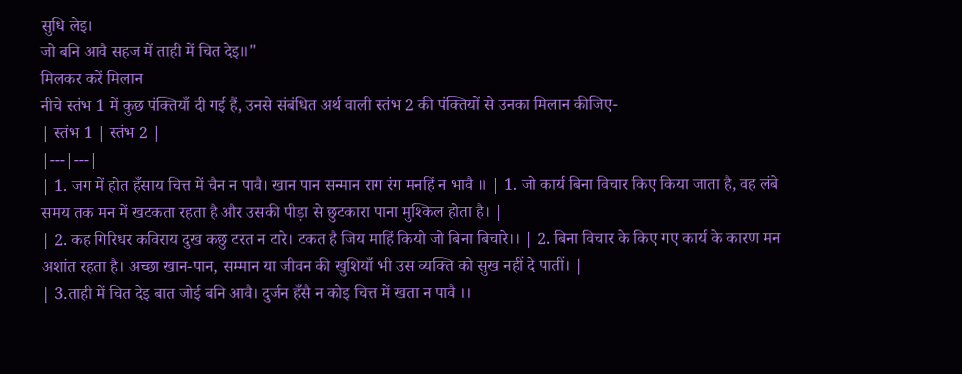सुधि लेइ।
जो बनि आवै सहज में ताही में चित देइ॥"
मिलकर करें मिलान
नीचे स्तंभ 1 में कुछ पंक्तियाँ दी गई हैं, उनसे संबंधित अर्थ वाली स्तंभ 2 की पंक्तियों से उनका मिलान कीजिए-
| स्तंभ 1 | स्तंभ 2 |
|---|---|
| 1. जग में होत हँसाय चित्त में चैन न पावै। खान पान सन्मान राग रंग मनहिं न भावै ॥ | 1. जो कार्य बिना विचार किए किया जाता है, वह लंबे समय तक मन में खटकता रहता है और उसकी पीड़ा से छुटकारा पाना मुश्किल होता है। |
| 2. कह गिरिधर कविराय दुख कछु टरत न टारे। टकत है जिय माहिं कियो जो बिना बिचारे।। | 2. बिना विचार के किए गए कार्य के कारण मन अशांत रहता है। अच्छा खान-पान, सम्मान या जीवन की खुशियाँ भी उस व्यक्ति को सुख नहीं दे पातीं। |
| 3.ताही में चित देइ बात जोई बनि आवै। दुर्जन हँसै न कोइ चित्त में खता न पावै ।।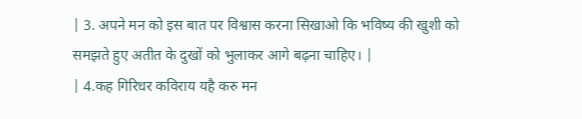| 3. अपने मन को इस बात पर विश्वास करना सिखाओ कि भविष्य की खुशी को समझते हुए अतीत के दुखों को भुलाकर आगे बढ़ना चाहिए। |
| 4.कह गिरिधर कविराय यहै करु मन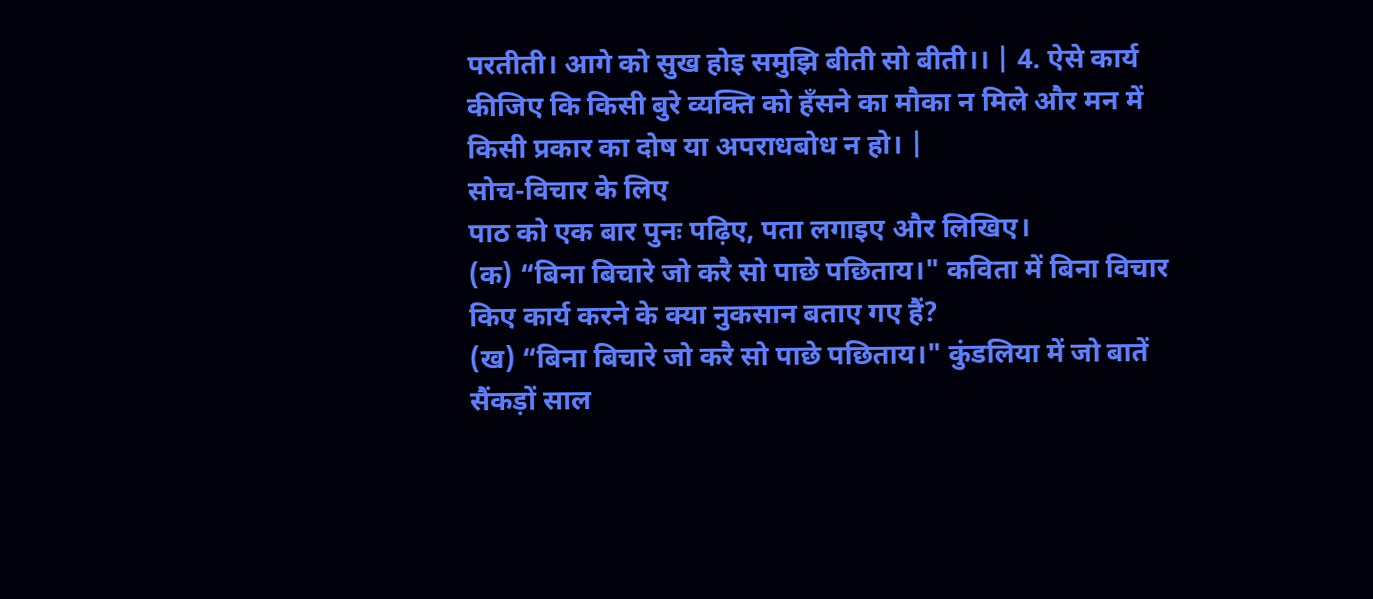परतीती। आगे को सुख होइ समुझि बीती सो बीती।। | 4. ऐसे कार्य कीजिए कि किसी बुरे व्यक्ति को हँसने का मौका न मिले और मन में किसी प्रकार का दोष या अपराधबोध न हो। |
सोच-विचार के लिए
पाठ को एक बार पुनः पढ़िए, पता लगाइए और लिखिए।
(क) “बिना बिचारे जो करै सो पाछे पछिताय।" कविता में बिना विचार किए कार्य करने के क्या नुकसान बताए गए हैं?
(ख) “बिना बिचारे जो करै सो पाछे पछिताय।" कुंडलिया में जो बातें सैंकड़ों साल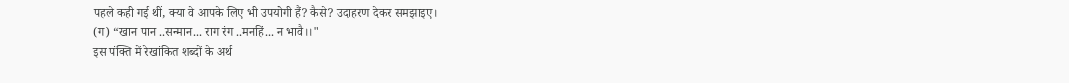पहले कही गई थीं, क्या वे आपके लिए भी उपयोगी हैं? कैसे? उदाहरण देकर समझाइए।
(ग) “खान पान ..सन्मान... राग रंग ..मनहिं... न भावै।।"
इस पंक्ति में रेखांकित शब्दों के अर्थ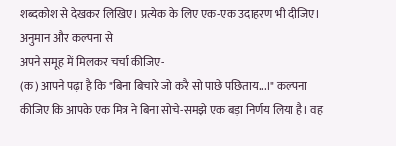शब्दकोश से देखकर लिखिए। प्रत्येक के लिए एक-एक उदाहरण भी दीजिए।
अनुमान और कल्पना से
अपने समूह में मिलकर चर्चा कीजिए-
(क) आपने पढ़ा है कि "बिना बिचारे जो करै सो पाछे पछिताय...।" कल्पना कीजिए कि आपके एक मित्र ने बिना सोचे-समझे एक बड़ा निर्णय लिया है। वह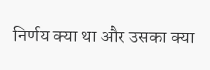निर्णय क्या था और उसका क्या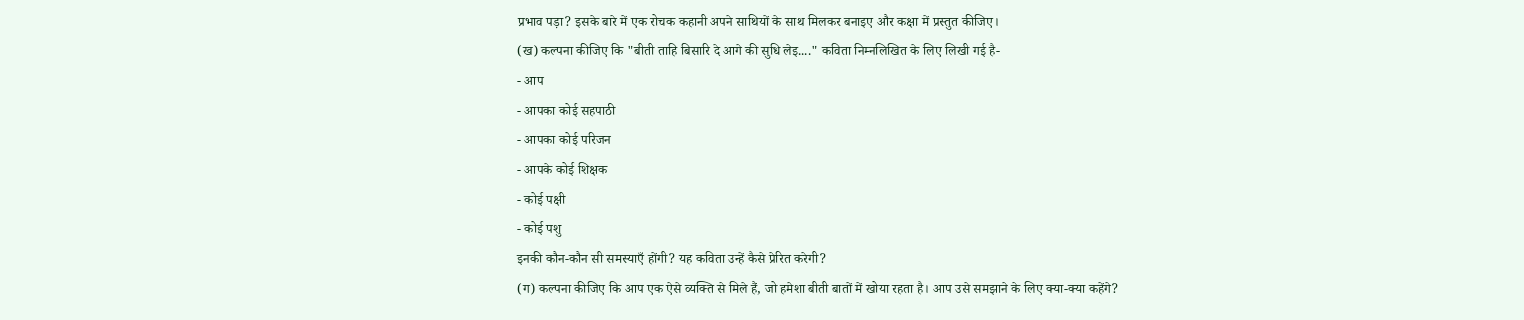प्रभाव पड़ा? इसके बारे में एक रोचक कहानी अपने साथियों के साथ मिलकर बनाइए और कक्षा में प्रस्तुत कीजिए।
(ख) कल्पना कीजिए कि "बीती ताहि बिसारि दे आगे की सुधि लेइ...." कविता निम्नलिखित के लिए लिखी गई है-
- आप
- आपका कोई सहपाठी
- आपका कोई परिजन
- आपके कोई शिक्षक
- कोई पक्षी
- कोई पशु
इनकी कौन-कौन सी समस्याएँ होंगी? यह कविता उन्हें कैसे प्रेरित करेगी?
(ग) कल्पना कीजिए कि आप एक ऐसे व्यक्ति से मिले हैं, जो हमेशा बीती बातों में खोया रहता है। आप उसे समझाने के लिए क्या-क्या कहेंगे?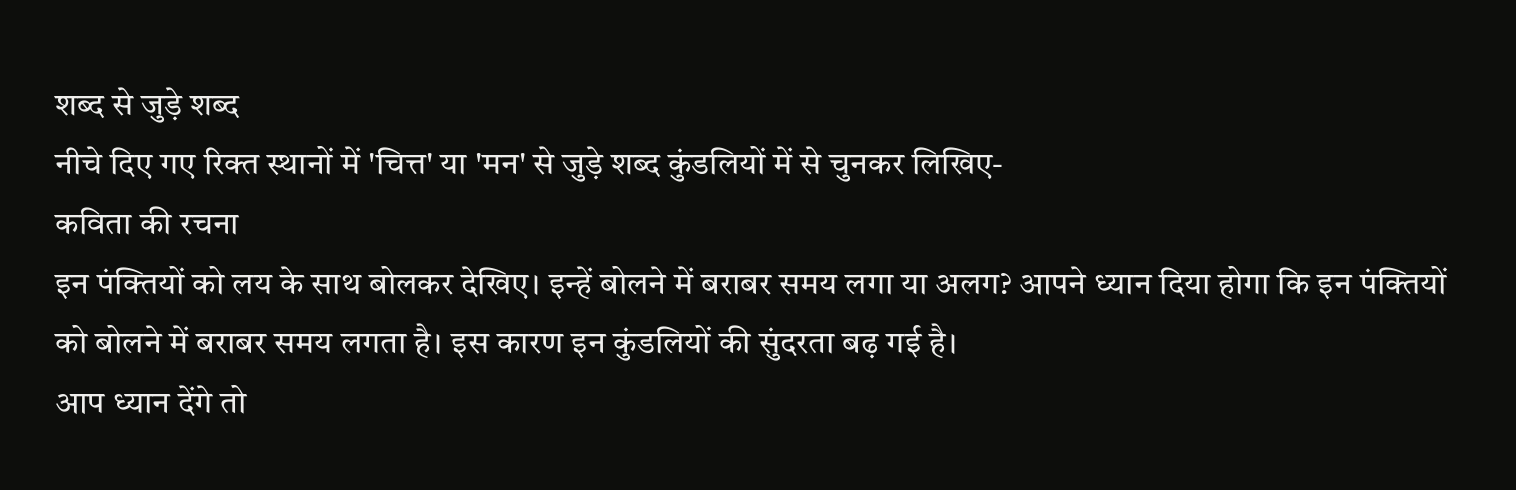शब्द से जुड़े शब्द
नीचे दिए गए रिक्त स्थानों में 'चित्त' या 'मन' से जुड़े शब्द कुंडलियों में से चुनकर लिखिए-
कविता की रचना
इन पंक्तियों को लय के साथ बोलकर देखिए। इन्हें बोलने में बराबर समय लगा या अलग? आपने ध्यान दिया होगा कि इन पंक्तियों को बोलने में बराबर समय लगता है। इस कारण इन कुंडलियों की सुंदरता बढ़ गई है।
आप ध्यान देंगे तो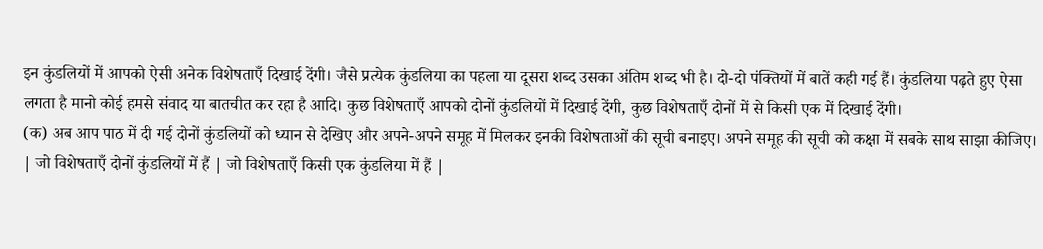इन कुंडलियों में आपको ऐसी अनेक विशेषताएँ दिखाई देंगी। जैसे प्रत्येक कुंडलिया का पहला या दूसरा शब्द उसका अंतिम शब्द भी है। दो-दो पंक्तियों में बातें कही गई हैं। कुंडलिया पढ़ते हुए ऐसा लगता है मानो कोई हमसे संवाद या बातचीत कर रहा है आदि। कुछ विशेषताएँ आपको दोनों कुंडलियों में दिखाई देंगी, कुछ विशेषताएँ दोनों में से किसी एक में दिखाई देंगी।
(क) अब आप पाठ में दी गई दोनों कुंडलियों को ध्यान से देखिए और अपने-अपने समूह में मिलकर इनकी विशेषताओं की सूची बनाइए। अपने समूह की सूची को कक्षा में सबके साथ साझा कीजिए।
| जो विशेषताएँ दोनों कुंडलियों में हैं | जो विशेषताएँ किसी एक कुंडलिया में हैं |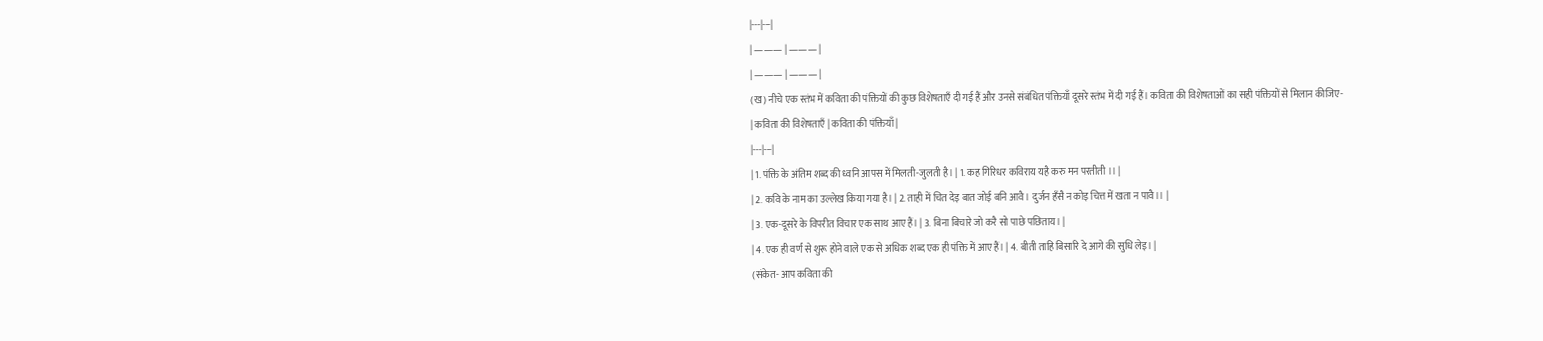|---|---|
| ——— | ——— |
| ——— | ——— |
(ख) नीचे एक स्तंभ में कविता की पंक्तियों की कुछ विशेषताएँ दी गई हैं और उनसे संबंधित पंक्तियाँ दूसरे स्तंभ में दी गई हैं। कविता की विशेषताओं का सही पंक्तियों से मिलान कीजिए-
| कविता की विशेषताएँ | कविता की पंक्तियाँ |
|---|---|
| 1. पंक्ति के अंतिम शब्द की ध्वनि आपस में मिलती-जुलती है। | 1. कह गिरिधर कविराय यहै करु मन परतीती ।। |
| 2. कवि के नाम का उल्लेख किया गया है। | 2. ताही में चित देइ बात जोई बनि आवै। दुर्जन हँसै न कोइ चित्त में खता न पावै।। |
| 3. एक-दूसरे के विपरीत विचार एक साथ आए हैं। | 3. बिना बिचारे जो करै सो पाछे पछिताय। |
| 4. एक ही वर्ण से शुरू होने वाले एक से अधिक शब्द एक ही पंक्ति में आए हैं। | 4. बीती ताहि बिसारि दे आगे की सुधि लेइ। |
(संकेत- आप कविता की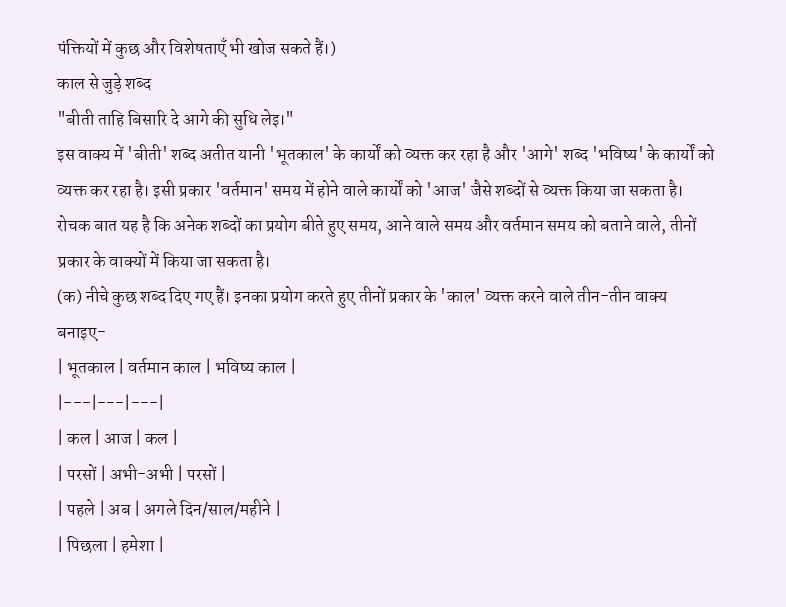पंक्तियों में कुछ और विशेषताएँ भी खोज सकते हैं।)
काल से जुड़े शब्द
"बीती ताहि बिसारि दे आगे की सुधि लेइ।"
इस वाक्य में 'बीती' शब्द अतीत यानी 'भूतकाल' के कार्यों को व्यक्त कर रहा है और 'आगे' शब्द 'भविष्य' के कार्यों को व्यक्त कर रहा है। इसी प्रकार 'वर्तमान' समय में होने वाले कार्यों को 'आज' जैसे शब्दों से व्यक्त किया जा सकता है। रोचक बात यह है कि अनेक शब्दों का प्रयोग बीते हुए समय, आने वाले समय और वर्तमान समय को बताने वाले, तीनों प्रकार के वाक्यों में किया जा सकता है।
(क) नीचे कुछ शब्द दिए गए हैं। इनका प्रयोग करते हुए तीनों प्रकार के 'काल' व्यक्त करने वाले तीन-तीन वाक्य बनाइए-
| भूतकाल | वर्तमान काल | भविष्य काल |
|---|---|---|
| कल | आज | कल |
| परसों | अभी-अभी | परसों |
| पहले | अब | अगले दिन/साल/महीने |
| पिछला | हमेशा |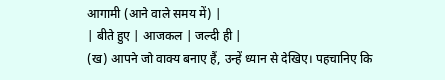आगामी (आने वाले समय में) |
| बीते हुए | आजकल | जल्दी ही |
(ख) आपने जो वाक्य बनाए हैं, उन्हें ध्यान से देखिए। पहचानिए कि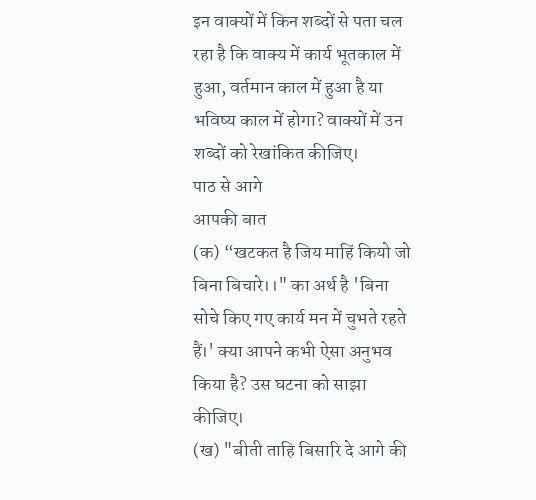इन वाक्यों में किन शब्दों से पता चल रहा है कि वाक्य में कार्य भूतकाल में हुआ, वर्तमान काल में हुआ है या भविष्य काल में होगा? वाक्यों में उन शब्दों को रेखांकित कीजिए।
पाठ से आगे
आपकी बात
(क) “खटकत है जिय माहिं कियो जो बिना बिचारे।।" का अर्थ है 'बिना सोचे किए गए कार्य मन में चुभते रहते हैं।' क्या आपने कभी ऐसा अनुभव किया है? उस घटना को साझा कीजिए।
(ख) "बीती ताहि बिसारि दे आगे की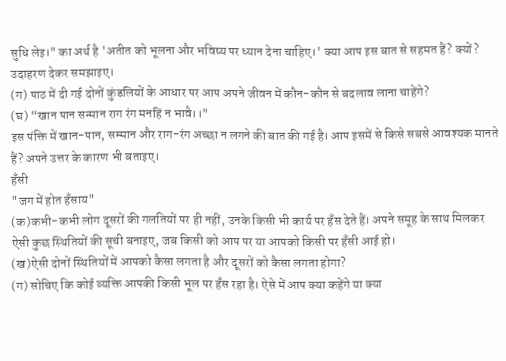सुधि लेइ।" का अर्थ है 'अतीत को भूलना और भविष्य पर ध्यान देना चाहिए।' क्या आप इस बात से सहमत हैं? क्यों? उदाहरण देकर समझाइए।
(ग) पाठ में दी गई दोनों कुंडलियों के आधार पर आप अपने जीवन में कौन-कौन से बदलाव लाना चाहेंगे?
(घ) “खान पान सन्मान राग रंग मनहिं न भावै।।"
इस पंक्ति में खान-पान, सम्मान और राग-रंग अच्छा न लगने की बात की गई है। आप इसमें से किसे सबसे आवश्यक मानते हैं? अपने उत्तर के कारण भी बताइए।
हँसी
"जग में होत हँसाय"
(क)कभी-कभी लोग दूसरों की गलतियों पर ही नहीं, उनके किसी भी कार्य पर हँस देते हैं। अपने समूह के साथ मिलकर ऐसी कुछ स्थितियों की सूची बनाइए, जब किसी को आप पर या आपको किसी पर हँसी आई हो।
(ख)ऐसी दोनों स्थितियों में आपको कैसा लगता है और दूसरों को कैसा लगता होगा?
(ग) सोचिए कि कोई व्यक्ति आपकी किसी भूल पर हँस रहा है। ऐसे में आप क्या कहेंगे या क्या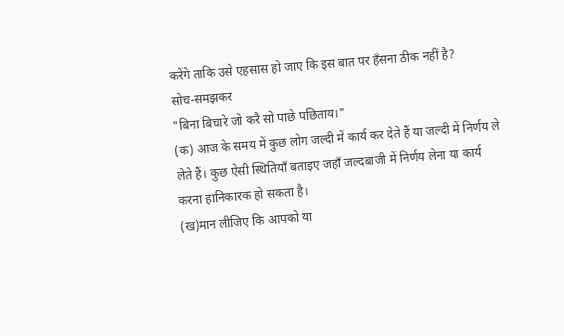करेंगे ताकि उसे एहसास हो जाए कि इस बात पर हँसना ठीक नहीं है?
सोच-समझकर
"बिना बिचारे जो करै सो पाछे पछिताय।"
(क) आज के समय में कुछ लोग जल्दी में कार्य कर देते हैं या जल्दी में निर्णय ले लेते हैं। कुछ ऐसी स्थितियाँ बताइए जहाँ जल्दबाजी में निर्णय लेना या कार्य करना हानिकारक हो सकता है।
(ख)मान लीजिए कि आपको या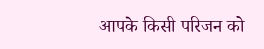आपके किसी परिजन को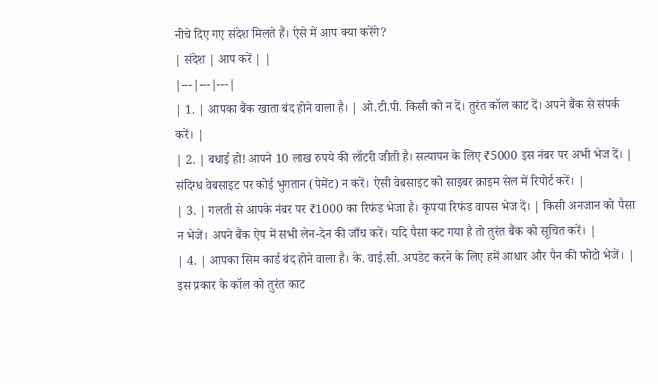नीचे दिए गए संदेश मिलते हैं। ऐसे में आप क्या करेंगे?
| संदेश | आप करें | |
|---|---|---|
| 1. | आपका बैंक खाता बंद होने वाला है। | ओ.टी.पी. किसी को न दें। तुरंत कॉल काट दें। अपने बैंक से संपर्क करें। |
| 2. | बधाई हो! आपने 10 लाख रुपये की लॉटरी जीती है। सत्यापन के लिए ₹5000 इस नंबर पर अभी भेज दें। | संदिग्ध वेबसाइट पर कोई भुगतान (पेमेंट) न करें। ऐसी वेबसाइट को साइबर क्राइम सेल में रिपोर्ट करें। |
| 3. | गलती से आपके नंबर पर ₹1000 का रिफंड भेजा है। कृपया रिफंड वापस भेज दें। | किसी अनजान को पैसा न भेजें। अपने बैंक ऐप में सभी लेन-देन की जाँच करें। यदि पैसा कट गया है तो तुरंत बैंक को सूचित करें। |
| 4. | आपका सिम कार्ड बंद होने वाला है। के. वाई.सी. अपडेट करने के लिए हमें आधार और पैन की फोटो भेजें। | इस प्रकार के कॉल को तुरंत काट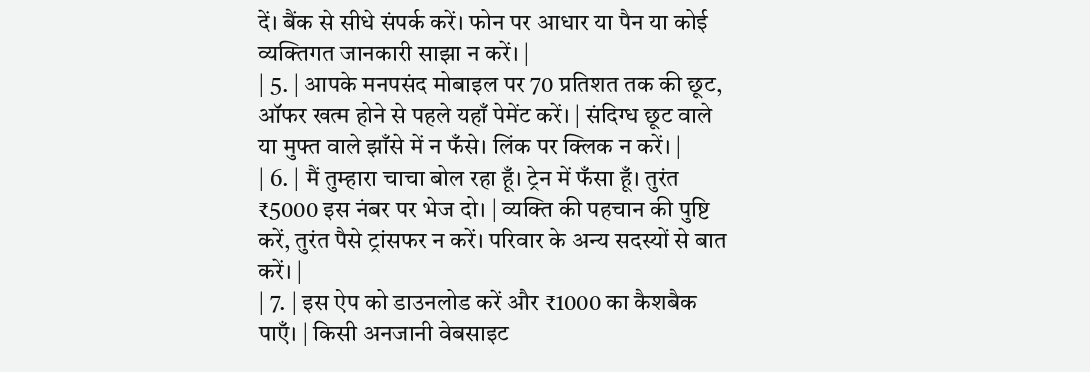दें। बैंक से सीधे संपर्क करें। फोन पर आधार या पैन या कोई व्यक्तिगत जानकारी साझा न करें। |
| 5. | आपके मनपसंद मोबाइल पर 70 प्रतिशत तक की छूट, ऑफर खत्म होने से पहले यहाँ पेमेंट करें। | संदिग्ध छूट वाले या मुफ्त वाले झाँसे में न फँसे। लिंक पर क्लिक न करें। |
| 6. | मैं तुम्हारा चाचा बोल रहा हूँ। ट्रेन में फँसा हूँ। तुरंत ₹5000 इस नंबर पर भेज दो। | व्यक्ति की पहचान की पुष्टि करें, तुरंत पैसे ट्रांसफर न करें। परिवार के अन्य सदस्यों से बात करें। |
| 7. | इस ऐप को डाउनलोड करें और ₹1000 का कैशबैक पाएँ। | किसी अनजानी वेबसाइट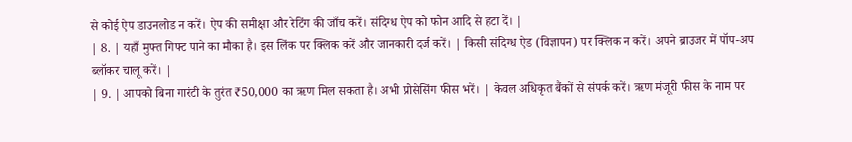से कोई ऐप डाउनलोड न करें। ऐप की समीक्षा और रेटिंग की जाँच करें। संदिग्ध ऐप को फोन आदि से हटा दें। |
| 8. | यहाँ मुफ्त गिफ्ट पाने का मौका है। इस लिंक पर क्लिक करें और जानकारी दर्ज करें। | किसी संदिग्ध ऐड (विज्ञापन) पर क्लिक न करें। अपने ब्राउजर में पॉप-अप ब्लॉकर चालू करें। |
| 9. | आपको बिना गारंटी के तुरंत ₹50,000 का ऋण मिल सकता है। अभी प्रोसेसिंग फीस भरें। | केवल अधिकृत बैंकों से संपर्क करें। ऋण मंजूरी फीस के नाम पर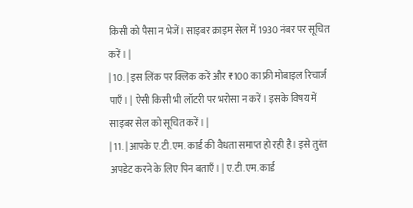किसी को पैसा न भेजें। साइबर क्राइम सेल में 1930 नंबर पर सूचित करें। |
| 10. | इस लिंक पर क्लिक करें और ₹100 का फ्री मोबाइल रिचार्ज पाएँ। | ऐसी किसी भी लॉटरी पर भरोसा न करें। इसके विषय में साइबर सेल को सूचित करें। |
| 11. | आपके ए.टी.एम. कार्ड की वैधता समाप्त हो रही है। इसे तुरंत अपडेट करने के लिए पिन बताएँ। | ए.टी.एम. कार्ड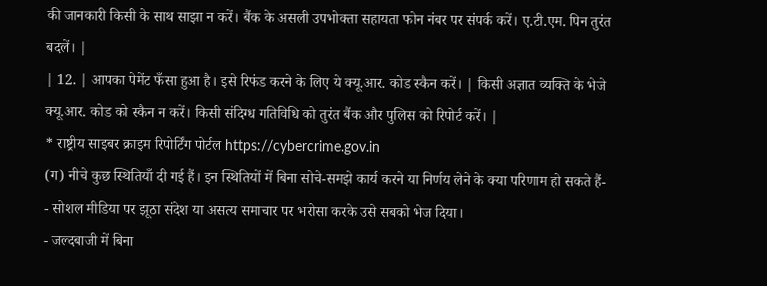की जानकारी किसी के साथ साझा न करें। बैंक के असली उपभोक्ता सहायता फोन नंबर पर संपर्क करें। ए.टी.एम. पिन तुरंत बदलें। |
| 12. | आपका पेमेंट फँसा हुआ है। इसे रिफंड करने के लिए ये क्यू.आर. कोड स्कैन करें। | किसी अज्ञात व्यक्ति के भेजे क्यू.आर. कोड को स्कैन न करें। किसी संदिग्ध गतिविधि को तुरंत बैंक और पुलिस को रिपोर्ट करें। |
* राष्ट्रीय साइबर क्राइम रिपोर्टिंग पोर्टल https://cybercrime.gov.in
(ग) नीचे कुछ स्थितियाँ दी गई हैं। इन स्थितियों में बिना सोचे-समझे कार्य करने या निर्णय लेने के क्या परिणाम हो सकते हैं-
- सोशल मीडिया पर झूठा संदेश या असत्य समाचार पर भरोसा करके उसे सबको भेज दिया।
- जल्दबाजी में बिना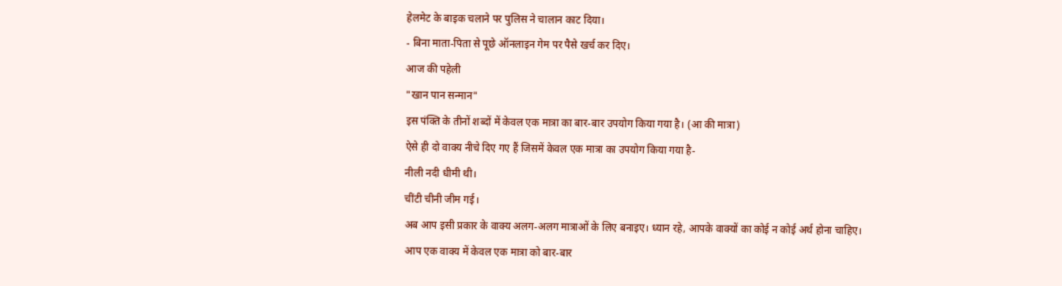हेलमेट के बाइक चलाने पर पुलिस ने चालान काट दिया।
- बिना माता-पिता से पूछे ऑनलाइन गेम पर पैसे खर्च कर दिए।
आज की पहेली
"खान पान सन्मान"
इस पंक्ति के तीनों शब्दों में केवल एक मात्रा का बार-बार उपयोग किया गया है। (आ की मात्रा)
ऐसे ही दो वाक्य नीचे दिए गए हैं जिसमें केवल एक मात्रा का उपयोग किया गया है-
नीली नदी धीमी थी।
चींटी चीनी जीम गई।
अब आप इसी प्रकार के वाक्य अलग-अलग मात्राओं के लिए बनाइए। ध्यान रहे, आपके वाक्यों का कोई न कोई अर्थ होना चाहिए। आप एक वाक्य में केवल एक मात्रा को बार-बार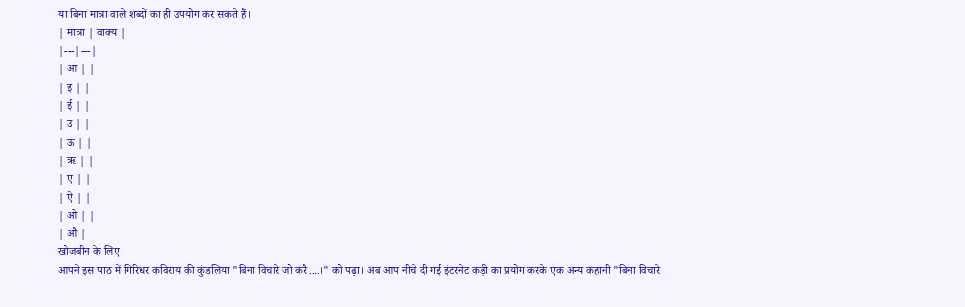या बिना मात्रा वाले शब्दों का ही उपयोग कर सकते हैं।
| मात्रा | वाक्य |
|---|---|
| आ | |
| इ | |
| ई | |
| उ | |
| ऊ | |
| ऋ | |
| ए | |
| ऐ | |
| ओ | |
| औ |
खोजबीन के लिए
आपने इस पाठ में गिरिधर कविराय की कुंडलिया "बिना विचारे जो करै....।" को पढ़ा। अब आप नीचे दी गई इंटरनेट कड़ी का प्रयोग करके एक अन्य कहानी "बिना विचारे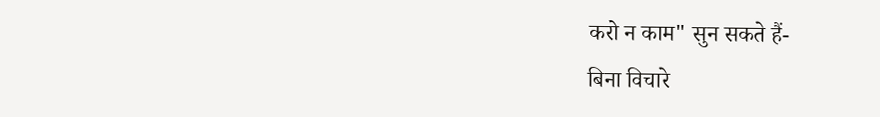करो न काम" सुन सकते हैं-
बिना विचारे